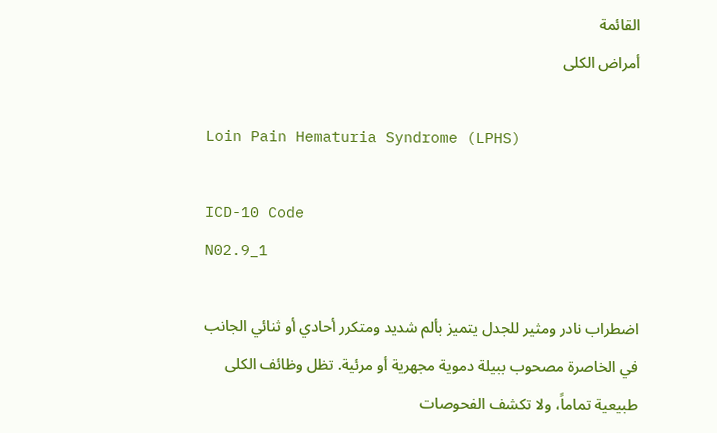القائمة
أمراض الكلى

Loin Pain Hematuria Syndrome (LPHS)

ICD-10 Code
N02.9_1

اضطراب نادر ومثير للجدل يتميز بألم شديد ومتكرر أحادي أو ثنائي الجانب في الخاصرة مصحوب ببيلة دموية مجهرية أو مرئية. تظل وظائف الكلى طبيعية تماماً، ولا تكشف الفحوصات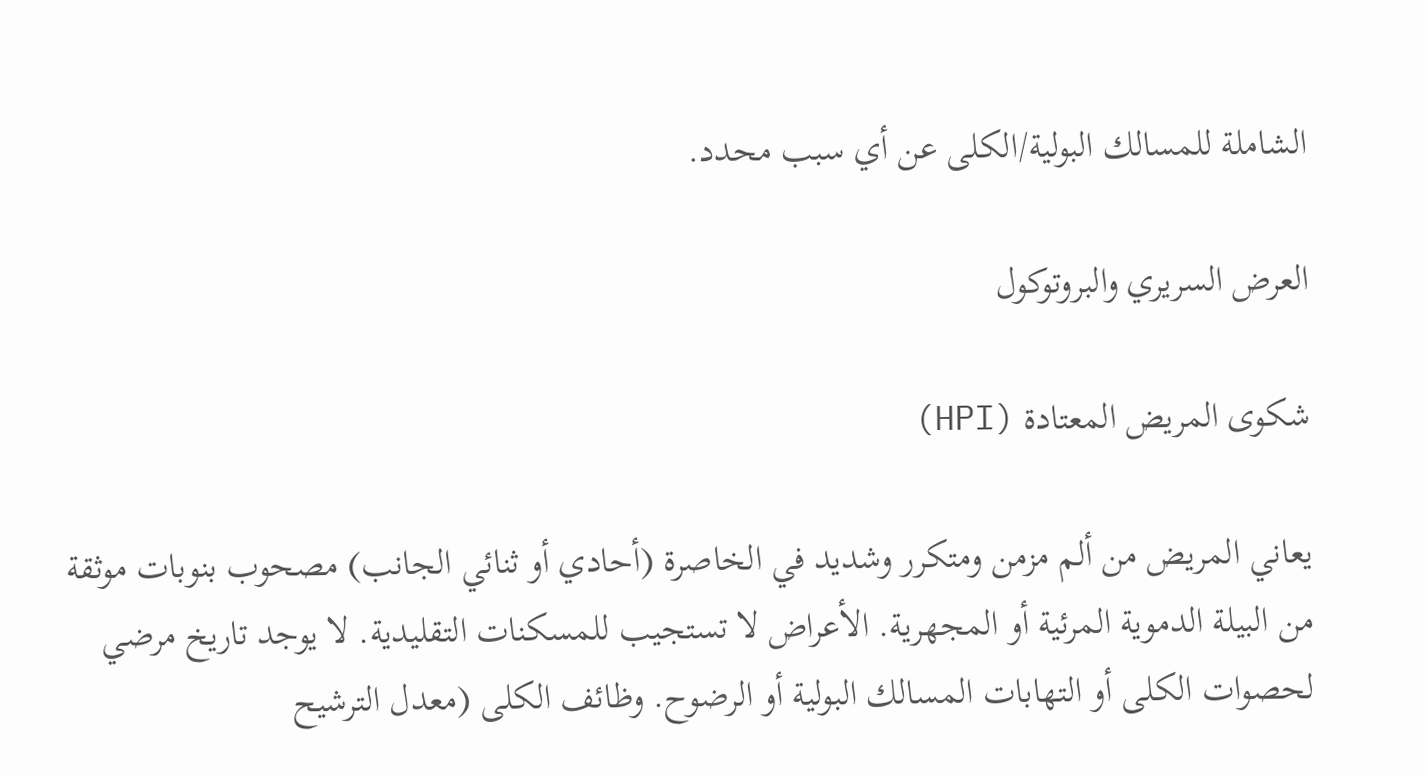الشاملة للمسالك البولية/الكلى عن أي سبب محدد.

العرض السريري والبروتوكول

شكوى المريض المعتادة (HPI)

يعاني المريض من ألم مزمن ومتكرر وشديد في الخاصرة (أحادي أو ثنائي الجانب) مصحوب بنوبات موثقة من البيلة الدموية المرئية أو المجهرية. الأعراض لا تستجيب للمسكنات التقليدية. لا يوجد تاريخ مرضي لحصوات الكلى أو التهابات المسالك البولية أو الرضوح. وظائف الكلى (معدل الترشيح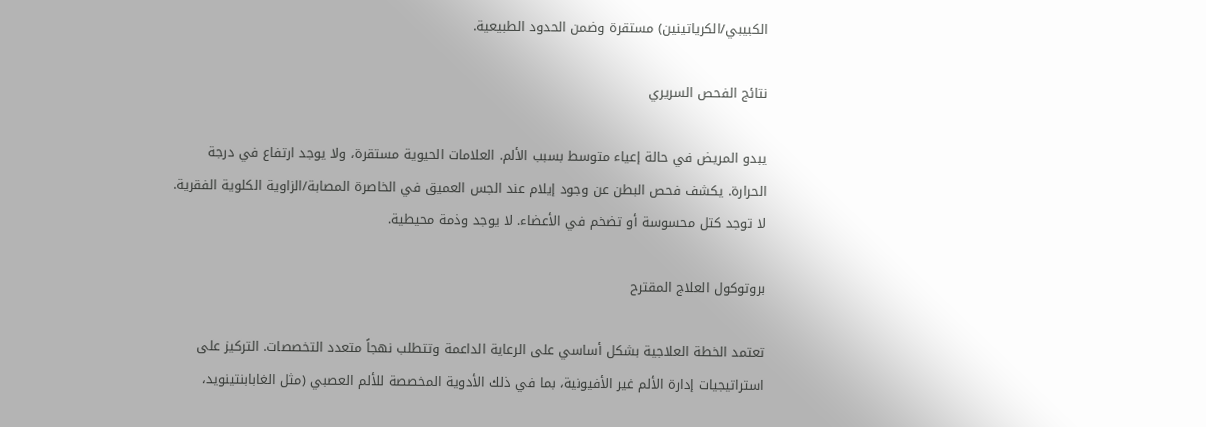الكبيبي/الكرياتينين) مستقرة وضمن الحدود الطبيعية.

نتائج الفحص السريري

يبدو المريض في حالة إعياء متوسط بسبب الألم. العلامات الحيوية مستقرة، ولا يوجد ارتفاع في درجة الحرارة. يكشف فحص البطن عن وجود إيلام عند الجس العميق في الخاصرة المصابة/الزاوية الكلوية الفقرية. لا توجد كتل محسوسة أو تضخم في الأعضاء. لا يوجد وذمة محيطية.

بروتوكول العلاج المقترح

تعتمد الخطة العلاجية بشكل أساسي على الرعاية الداعمة وتتطلب نهجاً متعدد التخصصات. التركيز على استراتيجيات إدارة الألم غير الأفيونية، بما في ذلك الأدوية المخصصة للألم العصبي (مثل الغابابنتينويد،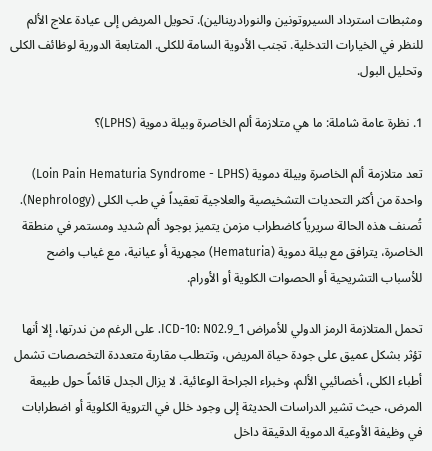ومثبطات استرداد السيروتونين والنورادرينالين). تحويل المريض إلى عيادة علاج الألم للنظر في الخيارات التدخلية. تجنب الأدوية السامة للكلى. المتابعة الدورية لوظائف الكلى وتحليل البول.

1. نظرة عامة شاملة: ما هي متلازمة ألم الخاصرة وبيلة دموية (LPHS)؟

تعد متلازمة ألم الخاصرة وبيلة دموية (Loin Pain Hematuria Syndrome - LPHS) واحدة من أكثر التحديات التشخيصية والعلاجية تعقيداً في طب الكلى (Nephrology). تُصنف هذه الحالة سريرياً كاضطراب مزمن يتميز بوجود ألم شديد ومستمر في منطقة الخاصرة، يترافق مع بيلة دموية (Hematuria) مجهرية أو عيانية، مع غياب واضح للأسباب التشريحية أو الحصوات الكلوية أو الأورام.

تحمل المتلازمة الرمز الدولي للأمراض ICD-10: N02.9_1. على الرغم من ندرتها، إلا أنها تؤثر بشكل عميق على جودة حياة المريض، وتتطلب مقاربة متعددة التخصصات تشمل أطباء الكلى، أخصائيي الألم، وخبراء الجراحة الوعائية. لا يزال الجدل قائماً حول طبيعة المرض، حيث تشير الدراسات الحديثة إلى وجود خلل في التروية الكلوية أو اضطرابات في وظيفة الأوعية الدموية الدقيقة داخل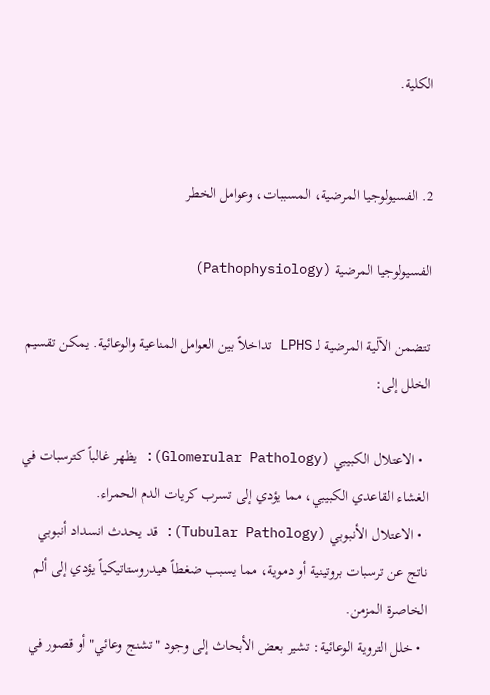الكلية.


2. الفسيولوجيا المرضية، المسببات، وعوامل الخطر

الفسيولوجيا المرضية (Pathophysiology)

تتضمن الآلية المرضية لـ LPHS تداخلاً بين العوامل المناعية والوعائية. يمكن تقسيم الخلل إلى:

  • الاعتلال الكبيبي (Glomerular Pathology): يظهر غالباً كترسبات في الغشاء القاعدي الكبيبي، مما يؤدي إلى تسرب كريات الدم الحمراء.
  • الاعتلال الأنبوبي (Tubular Pathology): قد يحدث انسداد أنبوبي ناتج عن ترسبات بروتينية أو دموية، مما يسبب ضغطاً هيدروستاتيكياً يؤدي إلى ألم الخاصرة المزمن.
  • خلل التروية الوعائية: تشير بعض الأبحاث إلى وجود "تشنج وعائي" أو قصور في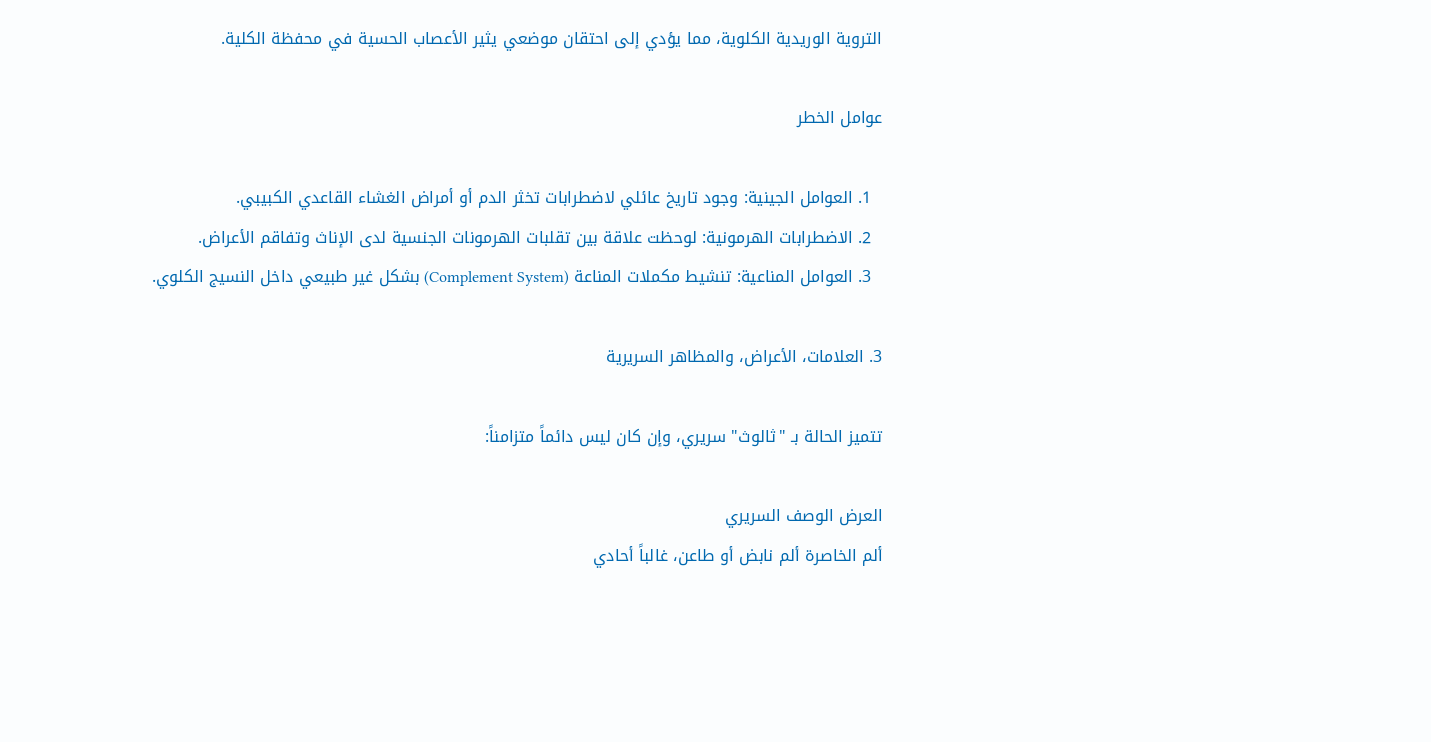التروية الوريدية الكلوية، مما يؤدي إلى احتقان موضعي يثير الأعصاب الحسية في محفظة الكلية.

عوامل الخطر

  1. العوامل الجينية: وجود تاريخ عائلي لاضطرابات تخثر الدم أو أمراض الغشاء القاعدي الكبيبي.
  2. الاضطرابات الهرمونية: لوحظت علاقة بين تقلبات الهرمونات الجنسية لدى الإناث وتفاقم الأعراض.
  3. العوامل المناعية: تنشيط مكملات المناعة (Complement System) بشكل غير طبيعي داخل النسيج الكلوي.

3. العلامات، الأعراض، والمظاهر السريرية

تتميز الحالة بـ "ثالوث" سريري، وإن كان ليس دائماً متزامناً:

العرض الوصف السريري
ألم الخاصرة ألم نابض أو طاعن، غالباً أحادي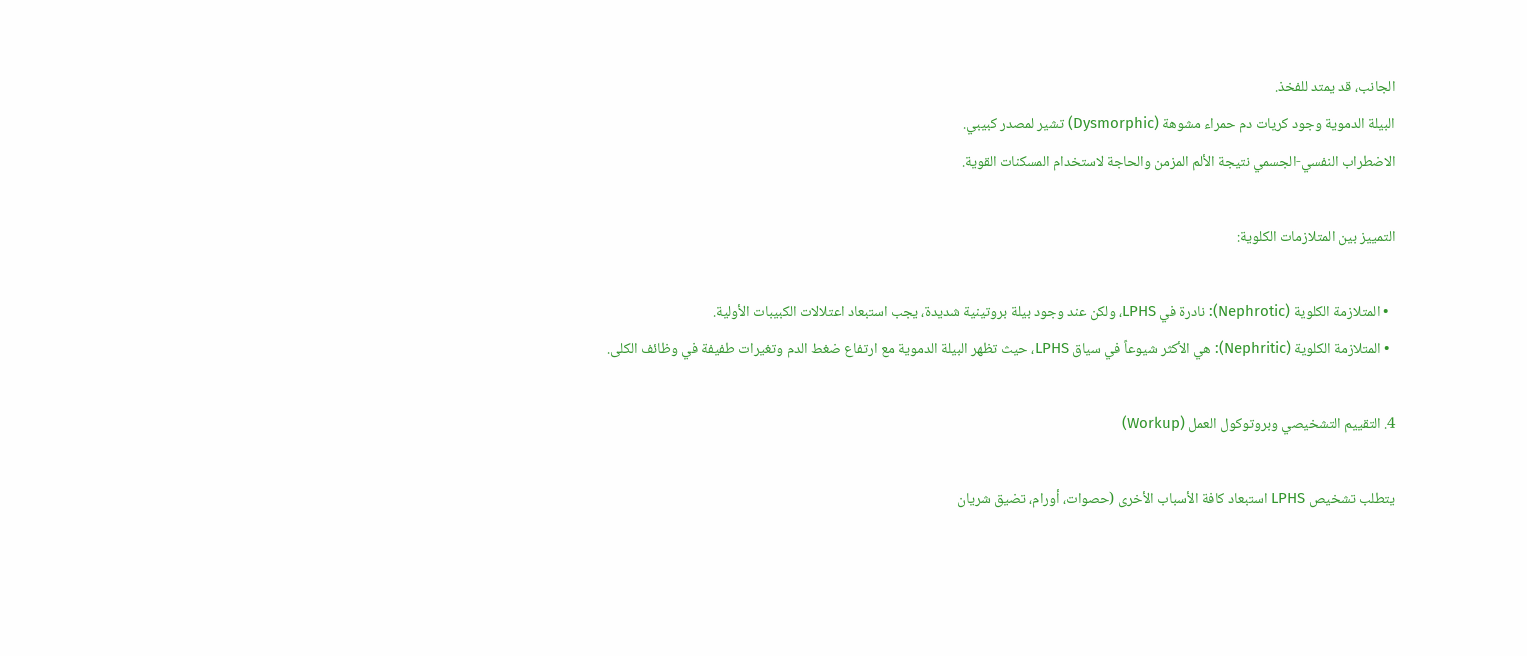الجانب، قد يمتد للفخذ.
البيلة الدموية وجود كريات دم حمراء مشوهة (Dysmorphic) تشير لمصدر كبيبي.
الاضطراب النفسي-الجسمي نتيجة الألم المزمن والحاجة لاستخدام المسكنات القوية.

التمييز بين المتلازمات الكلوية:

  • المتلازمة الكلوية (Nephrotic): نادرة في LPHS، ولكن عند وجود بيلة بروتينية شديدة، يجب استبعاد اعتلالات الكبيبات الأولية.
  • المتلازمة الكلوية (Nephritic): هي الأكثر شيوعاً في سياق LPHS، حيث تظهر البيلة الدموية مع ارتفاع ضغط الدم وتغيرات طفيفة في وظائف الكلى.

4. التقييم التشخيصي وبروتوكول العمل (Workup)

يتطلب تشخيص LPHS استبعاد كافة الأسباب الأخرى (حصوات، أورام، تضيق شريان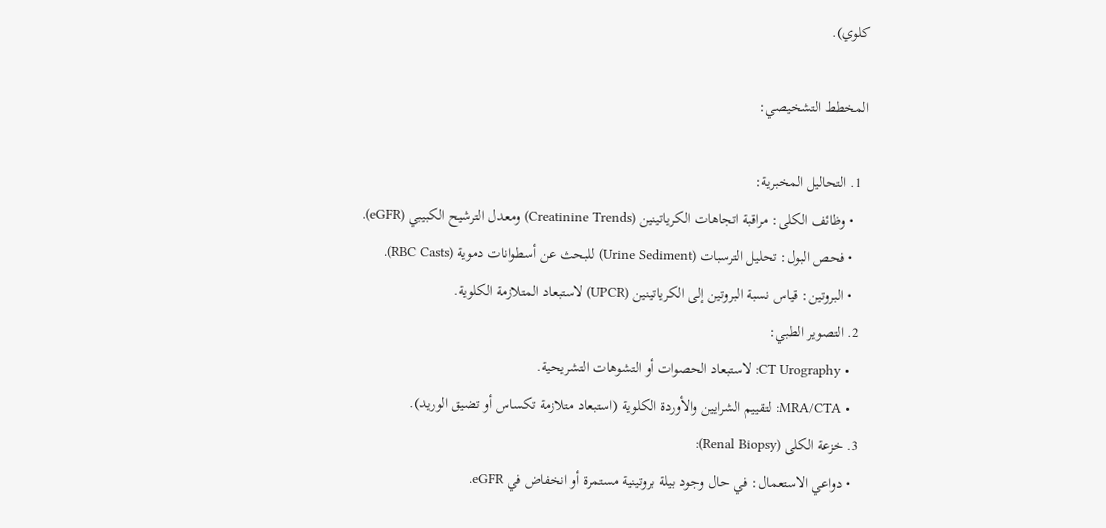كلوي).

المخطط التشخيصي:

  1. التحاليل المخبرية:
    • وظائف الكلى: مراقبة اتجاهات الكرياتينين (Creatinine Trends) ومعدل الترشيح الكبيبي (eGFR).
    • فحص البول: تحليل الترسبات (Urine Sediment) للبحث عن أسطوانات دموية (RBC Casts).
    • البروتين: قياس نسبة البروتين إلى الكرياتينين (UPCR) لاستبعاد المتلازمة الكلوية.
  2. التصوير الطبي:
    • CT Urography: لاستبعاد الحصوات أو التشوهات التشريحية.
    • MRA/CTA: لتقييم الشرايين والأوردة الكلوية (استبعاد متلازمة تكساس أو تضيق الوريد).
  3. خزعة الكلى (Renal Biopsy):
    • دواعي الاستعمال: في حال وجود بيلة بروتينية مستمرة أو انخفاض في eGFR.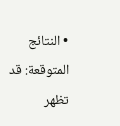• النتائج المتوقعة: قد تظهر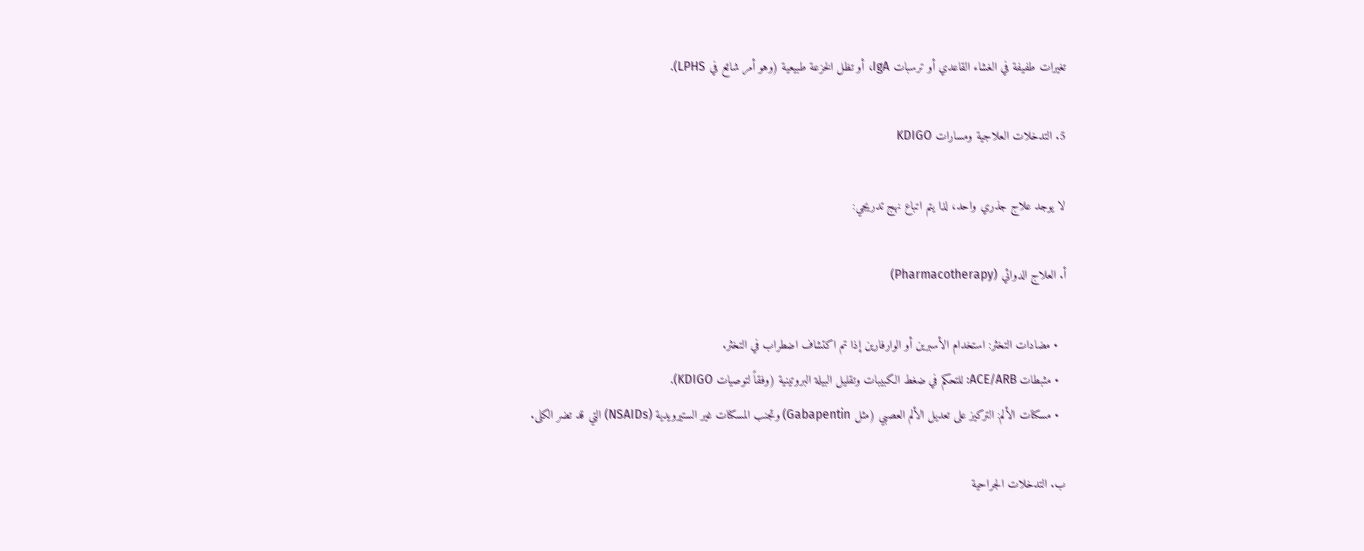تغيرات طفيفة في الغشاء القاعدي أو ترسبات IgA، أو تظل الخزعة طبيعية (وهو أمر شائع في LPHS).

5. التدخلات العلاجية ومسارات KDIGO

لا يوجد علاج جذري واحد، لذا يتم اتباع نهج تدريجي:

أ. العلاج الدوائي (Pharmacotherapy)

  • مضادات التخثر: استخدام الأسبرين أو الوارفارين إذا تم اكتشاف اضطراب في التخثر.
  • مثبطات ACE/ARB: للتحكم في ضغط الكبيبات وتقليل البيلة البروتينية (وفقاً لتوصيات KDIGO).
  • مسكنات الألم: التركيز على تعديل الألم العصبي (مثل Gabapentin) وتجنب المسكنات غير الستيرويدية (NSAIDs) التي قد تضر الكلى.

ب. التدخلات الجراحية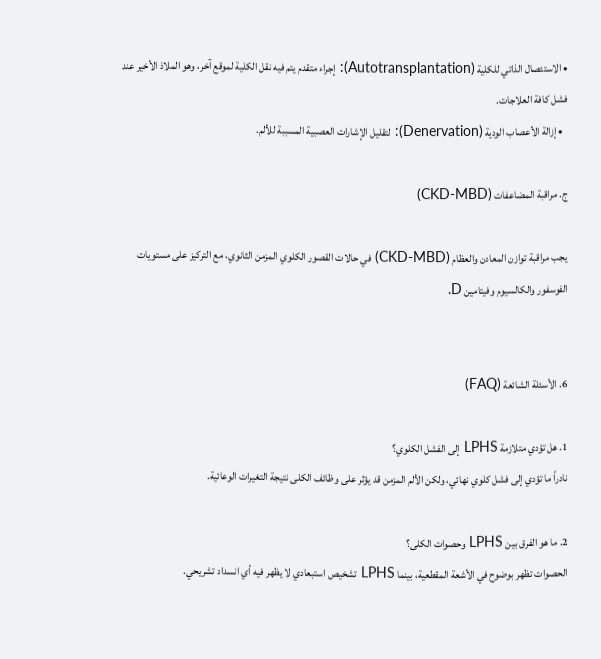• الاستئصال الذاتي للكلية (Autotransplantation): إجراء متقدم يتم فيه نقل الكلية لموقع آخر، وهو الملاذ الأخير عند فشل كافة العلاجات.
  • إزالة الأعصاب الودية (Denervation): لتقليل الإشارات العصبية المسببة للألم.

ج. مراقبة المضاعفات (CKD-MBD)

يجب مراقبة توازن المعادن والعظام (CKD-MBD) في حالات القصور الكلوي المزمن الثانوي، مع التركيز على مستويات الفوسفور والكالسيوم وفيتامين D.


6. الأسئلة الشائعة (FAQ)

1. هل تؤدي متلازمة LPHS إلى الفشل الكلوي؟
نادراً ما تؤدي إلى فشل كلوي نهائي، ولكن الألم المزمن قد يؤثر على وظائف الكلى نتيجة التغيرات الوعائية.

2. ما هو الفرق بين LPHS وحصوات الكلى؟
الحصوات تظهر بوضوح في الأشعة المقطعية، بينما LPHS تشخيص استبعادي لا يظهر فيه أي انسداد تشريحي.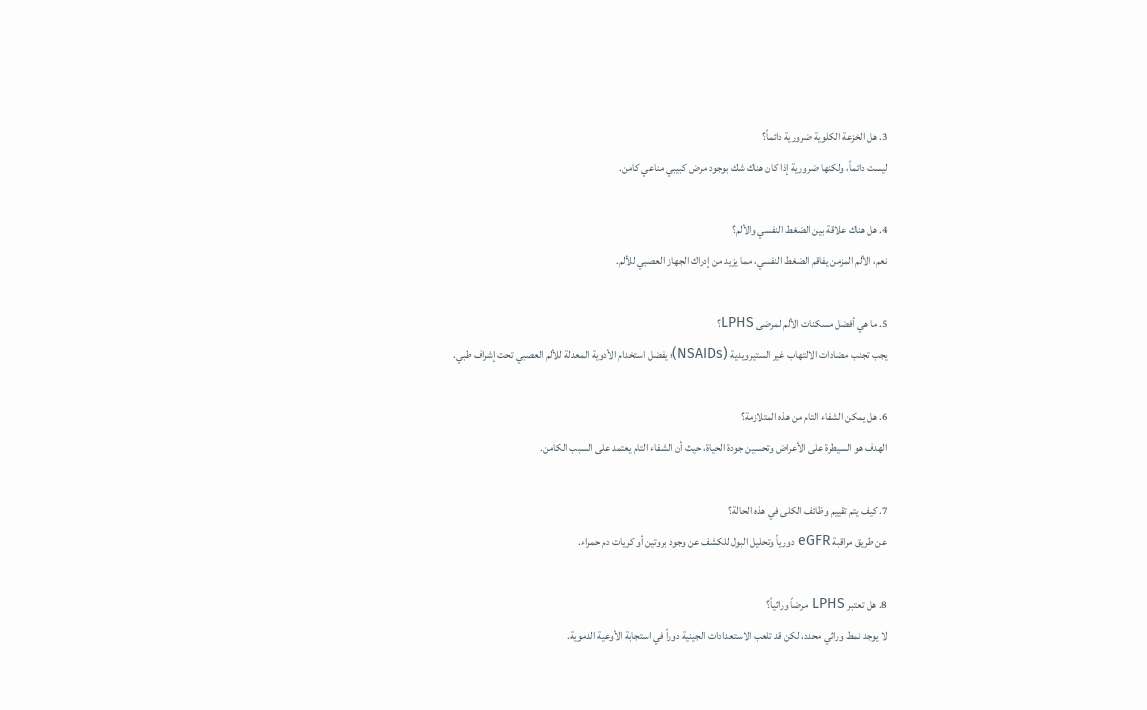3. هل الخزعة الكلوية ضرورية دائماً؟
ليست دائماً، ولكنها ضرورية إذا كان هناك شك بوجود مرض كبيبي مناعي كامن.

4. هل هناك علاقة بين الضغط النفسي والألم؟
نعم، الألم المزمن يفاقم الضغط النفسي، مما يزيد من إدراك الجهاز العصبي للألم.

5. ما هي أفضل مسكنات الألم لمرضى LPHS؟
يجب تجنب مضادات الالتهاب غير الستيرويدية (NSAIDs)؛ يفضل استخدام الأدوية المعدلة للألم العصبي تحت إشراف طبي.

6. هل يمكن الشفاء التام من هذه المتلازمة؟
الهدف هو السيطرة على الأعراض وتحسين جودة الحياة، حيث أن الشفاء التام يعتمد على السبب الكامن.

7. كيف يتم تقييم وظائف الكلى في هذه الحالة؟
عن طريق مراقبة eGFR دورياً وتحليل البول للكشف عن وجود بروتين أو كريات دم حمراء.

8. هل تعتبر LPHS مرضاً وراثياً؟
لا يوجد نمط وراثي محدد، لكن قد تلعب الاستعدادات الجينية دوراً في استجابة الأوعية الدموية.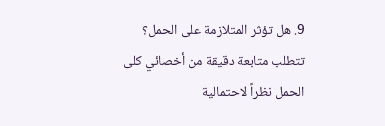9. هل تؤثر المتلازمة على الحمل؟
تتطلب متابعة دقيقة من أخصائي كلى الحمل نظراً لاحتمالية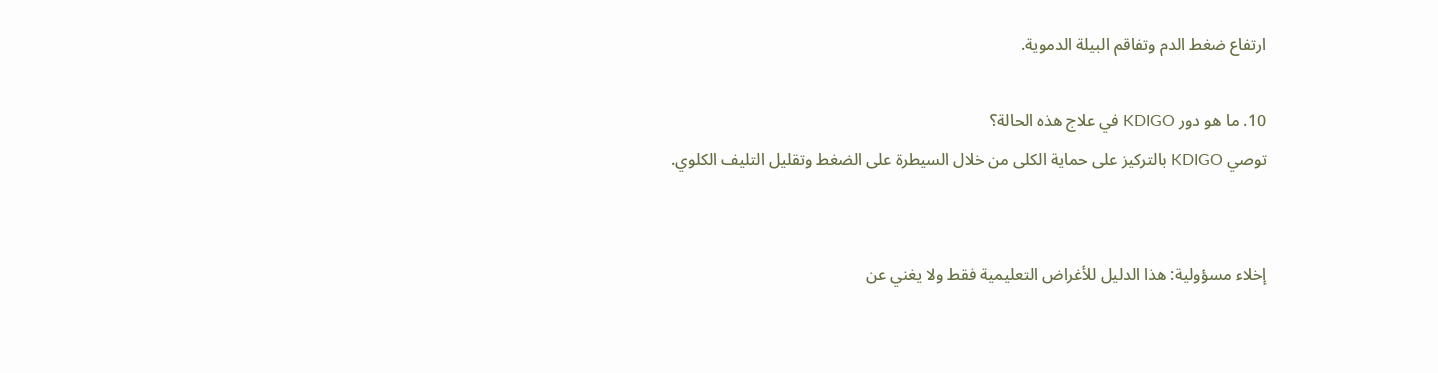ارتفاع ضغط الدم وتفاقم البيلة الدموية.

10. ما هو دور KDIGO في علاج هذه الحالة؟
توصي KDIGO بالتركيز على حماية الكلى من خلال السيطرة على الضغط وتقليل التليف الكلوي.


إخلاء مسؤولية: هذا الدليل للأغراض التعليمية فقط ولا يغني عن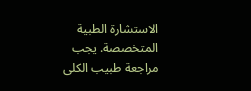الاستشارة الطبية المتخصصة. يجب مراجعة طبيب الكلى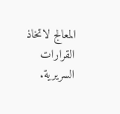المعالج لاتخاذ القرارات السريرية.